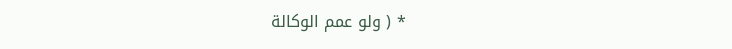* ( ولو عمم الوكالة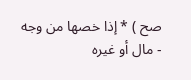صح ) * إذا خصها من وجه - مال أو غيره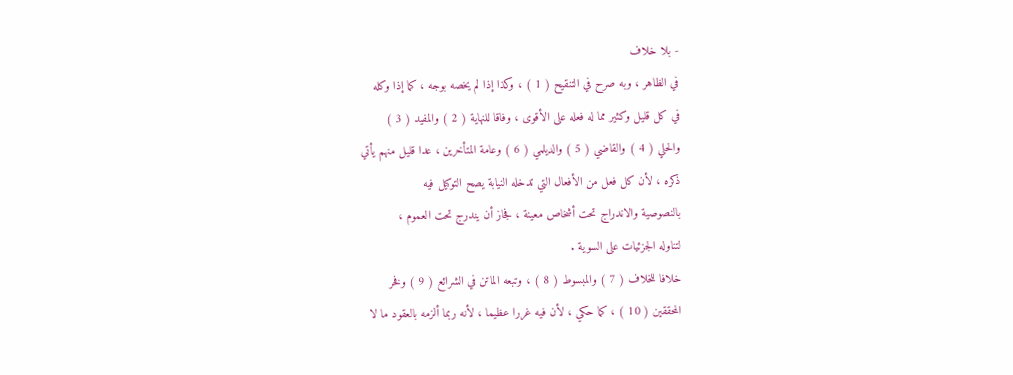- بلا خلاف
في الظاهر ، وبه صرح في التنقيح ( 1 ) ، وكذا إذا لم يخصه بوجه ، كما إذا وكله
في كل قليل وكثير مما له فعله على الأقوى ، وفاقا للنهاية ( 2 ) والمفيد ( 3 )
والحلي ( 4 ) والقاضي ( 5 ) والديلمي ( 6 ) وعامة المتأخرين ، عدا قليل منهم يأتي
ذكره ، لأن كل فعل من الأفعال التي تدخله النيابة يصح التوكيل فيه
بالنصوصية والاندراج تحت أشخاص معينة ، فجاز أن يندرج تحت العموم ،
لتناوله الجزئيات على السوية .
خلافا للخلاف ( 7 ) والمبسوط ( 8 ) ، وتبعه الماتن في الشرائع ( 9 ) وفخر
المحققين ( 10 ) ، كما حكي ، لأن فيه غررا عظيما ، لأنه ربما ألزمه بالعقود ما لا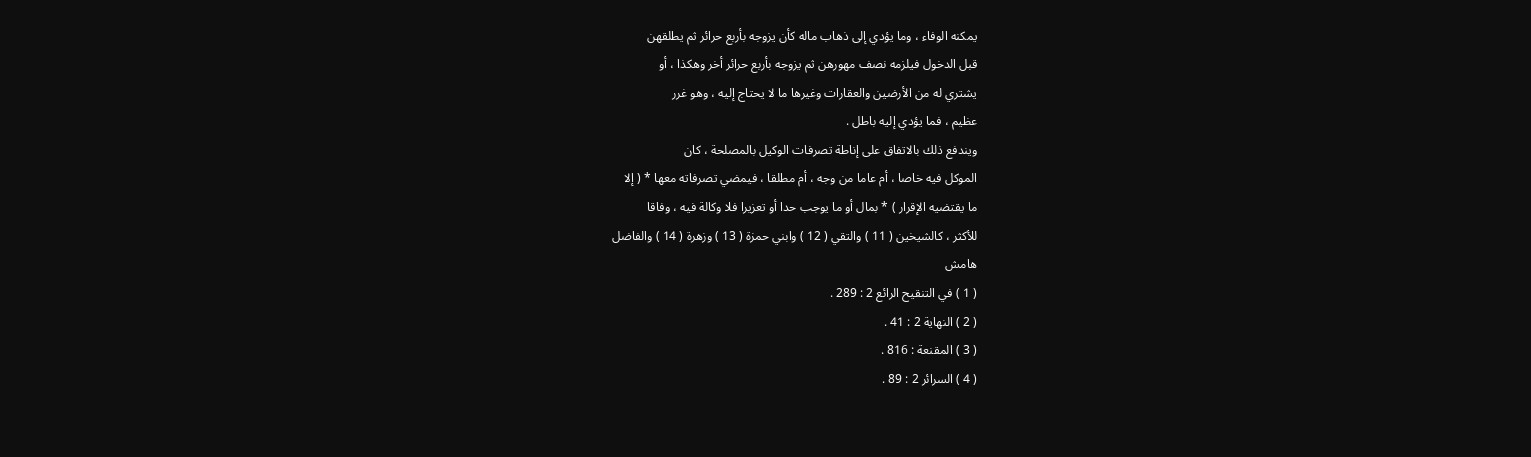يمكنه الوفاء ، وما يؤدي إلى ذهاب ماله كأن يزوجه بأربع حرائر ثم يطلقهن
قبل الدخول فيلزمه نصف مهورهن ثم يزوجه بأربع حرائر أخر وهكذا ، أو
يشتري له من الأرضين والعقارات وغيرها ما لا يحتاج إليه ، وهو غرر
عظيم ، فما يؤدي إليه باطل .
ويندفع ذلك بالاتفاق على إناطة تصرفات الوكيل بالمصلحة ، كان
الموكل فيه خاصا ، أم عاما من وجه ، أم مطلقا ، فيمضي تصرفاته معها * ( إلا
ما يقتضيه الإقرار ) * بمال أو ما يوجب حدا أو تعزيرا فلا وكالة فيه ، وفاقا
للأكثر ، كالشيخين ( 11 ) والتقي ( 12 ) وابني حمزة ( 13 ) وزهرة ( 14 ) والفاضل
هامش
( 1 ) في التنقيح الرائع 2 : 289 .
( 2 ) النهاية 2 : 41 .
( 3 ) المقنعة : 816 .
( 4 ) السرائر 2 : 89 .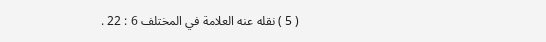( 5 ) نقله عنه العلامة في المختلف 6 : 22 .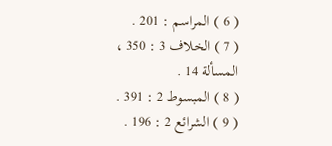( 6 ) المراسم : 201 .
( 7 ) الخلاف 3 : 350 ، المسألة 14 .
( 8 ) المبسوط 2 : 391 .
( 9 ) الشرائع 2 : 196 .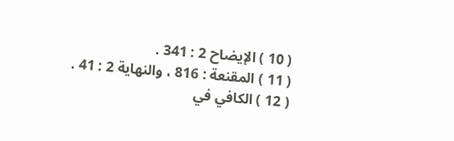( 10 ) الإيضاح 2 : 341 .
( 11 ) المقنعة : 816 ، والنهاية 2 : 41 .
( 12 ) الكافي في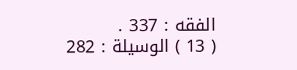الفقه : 337 .
( 13 ) الوسيلة : 282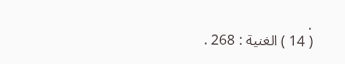.
( 14 ) الغنية : 268 .